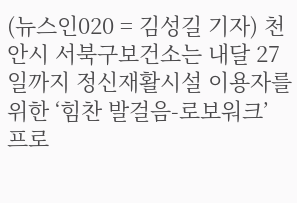(뉴스인020 = 김성길 기자) 천안시 서북구보건소는 내달 27일까지 정신재활시설 이용자를 위한 ‘힘찬 발걸음-로보워크’ 프로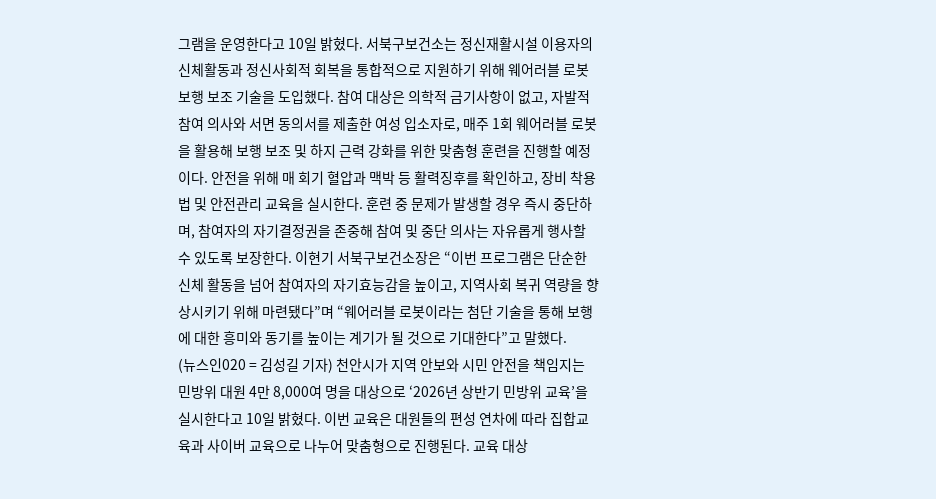그램을 운영한다고 10일 밝혔다. 서북구보건소는 정신재활시설 이용자의 신체활동과 정신사회적 회복을 통합적으로 지원하기 위해 웨어러블 로봇 보행 보조 기술을 도입했다. 참여 대상은 의학적 금기사항이 없고, 자발적 참여 의사와 서면 동의서를 제출한 여성 입소자로, 매주 1회 웨어러블 로봇을 활용해 보행 보조 및 하지 근력 강화를 위한 맞춤형 훈련을 진행할 예정이다. 안전을 위해 매 회기 혈압과 맥박 등 활력징후를 확인하고, 장비 착용법 및 안전관리 교육을 실시한다. 훈련 중 문제가 발생할 경우 즉시 중단하며, 참여자의 자기결정권을 존중해 참여 및 중단 의사는 자유롭게 행사할 수 있도록 보장한다. 이현기 서북구보건소장은 “이번 프로그램은 단순한 신체 활동을 넘어 참여자의 자기효능감을 높이고, 지역사회 복귀 역량을 향상시키기 위해 마련됐다”며 “웨어러블 로봇이라는 첨단 기술을 통해 보행에 대한 흥미와 동기를 높이는 계기가 될 것으로 기대한다”고 말했다.
(뉴스인020 = 김성길 기자) 천안시가 지역 안보와 시민 안전을 책임지는 민방위 대원 4만 8,000여 명을 대상으로 ‘2026년 상반기 민방위 교육’을 실시한다고 10일 밝혔다. 이번 교육은 대원들의 편성 연차에 따라 집합교육과 사이버 교육으로 나누어 맞춤형으로 진행된다. 교육 대상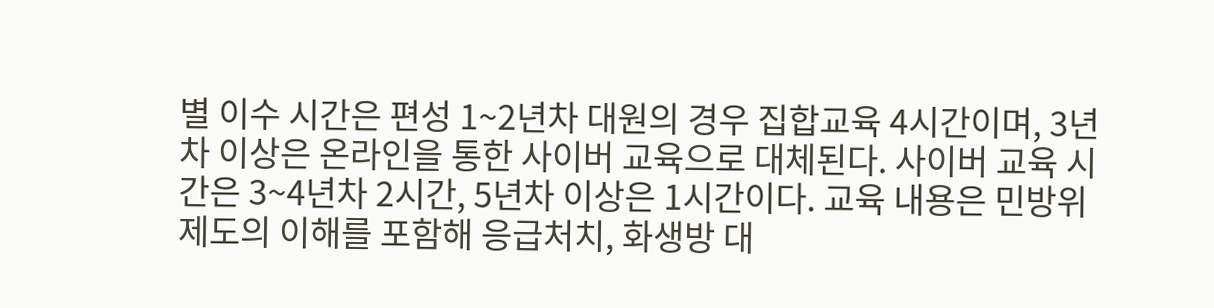별 이수 시간은 편성 1~2년차 대원의 경우 집합교육 4시간이며, 3년차 이상은 온라인을 통한 사이버 교육으로 대체된다. 사이버 교육 시간은 3~4년차 2시간, 5년차 이상은 1시간이다. 교육 내용은 민방위 제도의 이해를 포함해 응급처치, 화생방 대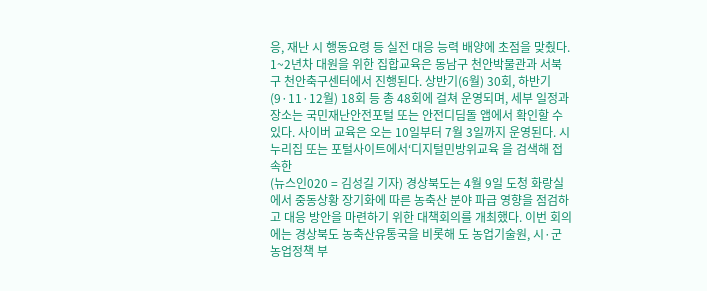응, 재난 시 행동요령 등 실전 대응 능력 배양에 초점을 맞췄다. 1~2년차 대원을 위한 집합교육은 동남구 천안박물관과 서북구 천안축구센터에서 진행된다. 상반기(6월) 30회, 하반기(9·11·12월) 18회 등 총 48회에 걸쳐 운영되며, 세부 일정과 장소는 국민재난안전포털 또는 안전디딤돌 앱에서 확인할 수 있다. 사이버 교육은 오는 10일부터 7월 3일까지 운영된다. 시 누리집 또는 포털사이트에서‘디지털민방위교육 을 검색해 접속한
(뉴스인020 = 김성길 기자) 경상북도는 4월 9일 도청 화랑실에서 중동상황 장기화에 따른 농축산 분야 파급 영향을 점검하고 대응 방안을 마련하기 위한 대책회의를 개최했다. 이번 회의에는 경상북도 농축산유통국을 비롯해 도 농업기술원, 시·군 농업정책 부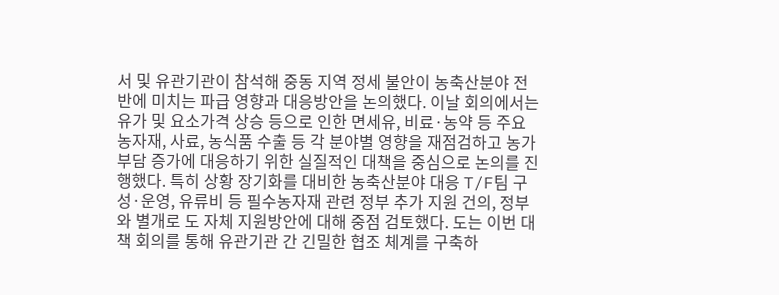서 및 유관기관이 참석해 중동 지역 정세 불안이 농축산분야 전반에 미치는 파급 영향과 대응방안을 논의했다. 이날 회의에서는 유가 및 요소가격 상승 등으로 인한 면세유, 비료·농약 등 주요 농자재, 사료, 농식품 수출 등 각 분야별 영향을 재점검하고 농가 부담 증가에 대응하기 위한 실질적인 대책을 중심으로 논의를 진행했다. 특히 상황 장기화를 대비한 농축산분야 대응 T/F팀 구성·운영, 유류비 등 필수농자재 관련 정부 추가 지원 건의, 정부와 별개로 도 자체 지원방안에 대해 중점 검토했다. 도는 이번 대책 회의를 통해 유관기관 간 긴밀한 협조 체계를 구축하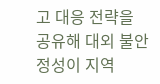고 대응 전략을 공유해 대외 불안정성이 지역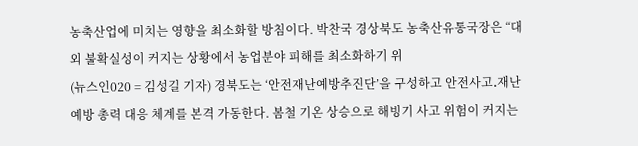농축산업에 미치는 영향을 최소화할 방침이다. 박찬국 경상북도 농축산유통국장은 “대외 불확실성이 커지는 상황에서 농업분야 피해를 최소화하기 위
(뉴스인020 = 김성길 기자) 경북도는 ‘안전재난예방추진단’을 구성하고 안전사고․재난 예방 총력 대응 체계를 본격 가동한다. 봄철 기온 상승으로 해빙기 사고 위험이 커지는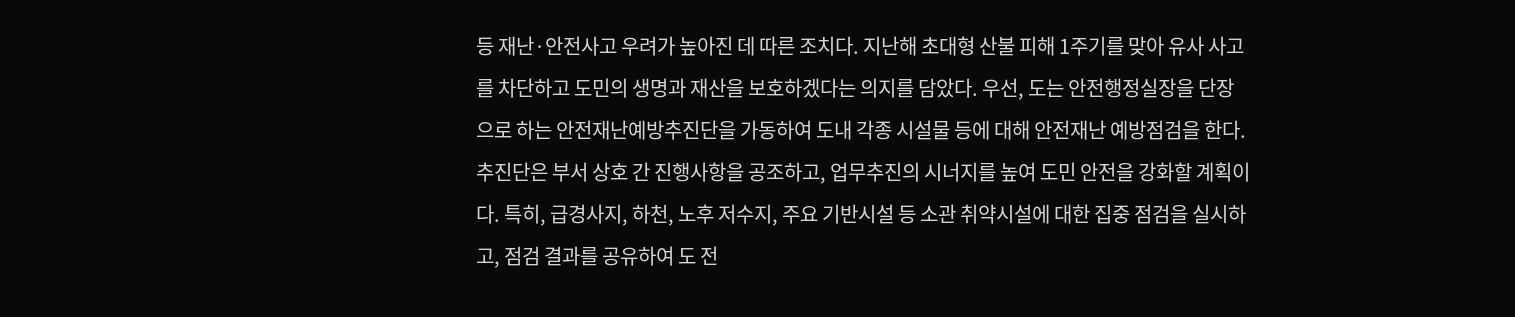등 재난·안전사고 우려가 높아진 데 따른 조치다. 지난해 초대형 산불 피해 1주기를 맞아 유사 사고를 차단하고 도민의 생명과 재산을 보호하겠다는 의지를 담았다. 우선, 도는 안전행정실장을 단장으로 하는 안전재난예방추진단을 가동하여 도내 각종 시설물 등에 대해 안전재난 예방점검을 한다. 추진단은 부서 상호 간 진행사항을 공조하고, 업무추진의 시너지를 높여 도민 안전을 강화할 계획이다. 특히, 급경사지, 하천, 노후 저수지, 주요 기반시설 등 소관 취약시설에 대한 집중 점검을 실시하고, 점검 결과를 공유하여 도 전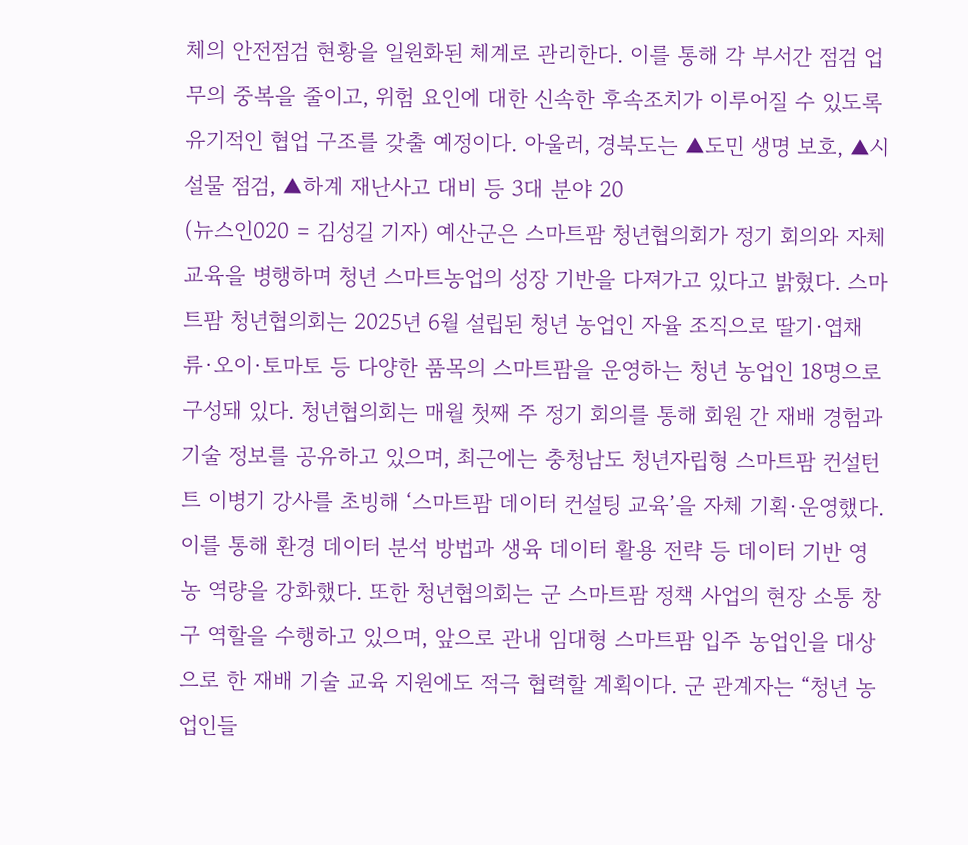체의 안전점검 현황을 일원화된 체계로 관리한다. 이를 통해 각 부서간 점검 업무의 중복을 줄이고, 위험 요인에 대한 신속한 후속조치가 이루어질 수 있도록 유기적인 협업 구조를 갖출 예정이다. 아울러, 경북도는 ▲도민 생명 보호, ▲시설물 점검, ▲하계 재난사고 대비 등 3대 분야 20
(뉴스인020 = 김성길 기자) 예산군은 스마트팜 청년협의회가 정기 회의와 자체 교육을 병행하며 청년 스마트농업의 성장 기반을 다져가고 있다고 밝혔다. 스마트팜 청년협의회는 2025년 6월 설립된 청년 농업인 자율 조직으로 딸기·엽채류·오이·토마토 등 다양한 품목의 스마트팜을 운영하는 청년 농업인 18명으로 구성돼 있다. 청년협의회는 매월 첫째 주 정기 회의를 통해 회원 간 재배 경험과 기술 정보를 공유하고 있으며, 최근에는 충청남도 청년자립형 스마트팜 컨설턴트 이병기 강사를 초빙해 ‘스마트팜 데이터 컨설팅 교육’을 자체 기획·운영했다. 이를 통해 환경 데이터 분석 방법과 생육 데이터 활용 전략 등 데이터 기반 영농 역량을 강화했다. 또한 청년협의회는 군 스마트팜 정책 사업의 현장 소통 창구 역할을 수행하고 있으며, 앞으로 관내 임대형 스마트팜 입주 농업인을 대상으로 한 재배 기술 교육 지원에도 적극 협력할 계획이다. 군 관계자는 “청년 농업인들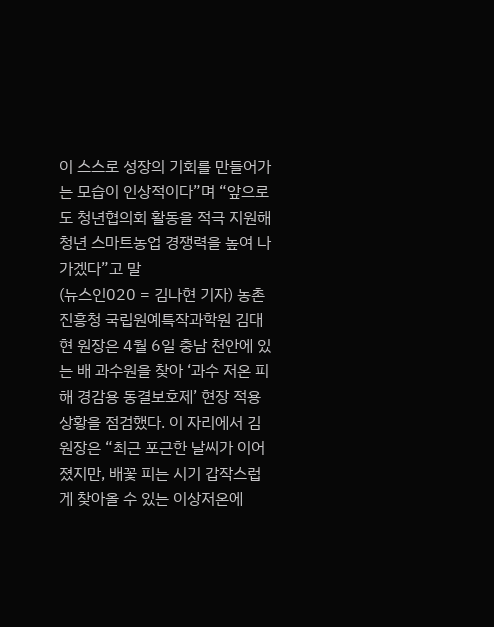이 스스로 성장의 기회를 만들어가는 모습이 인상적이다”며 “앞으로도 청년협의회 활동을 적극 지원해 청년 스마트농업 경쟁력을 높여 나가겠다”고 말
(뉴스인020 = 김나현 기자) 농촌진흥청 국립원예특작과학원 김대현 원장은 4월 6일 충남 천안에 있는 배 과수원을 찾아 ‘과수 저온 피해 경감용 동결보호제’ 현장 적용 상황을 점검했다. 이 자리에서 김 원장은 “최근 포근한 날씨가 이어졌지만, 배꽃 피는 시기 갑작스럽게 찾아올 수 있는 이상저온에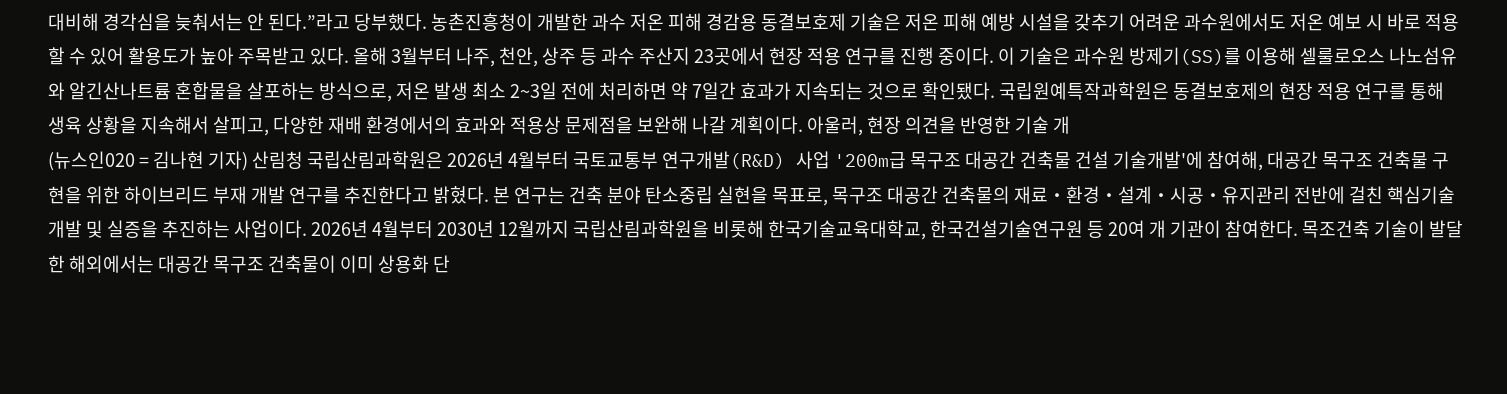대비해 경각심을 늦춰서는 안 된다.”라고 당부했다. 농촌진흥청이 개발한 과수 저온 피해 경감용 동결보호제 기술은 저온 피해 예방 시설을 갖추기 어려운 과수원에서도 저온 예보 시 바로 적용할 수 있어 활용도가 높아 주목받고 있다. 올해 3월부터 나주, 천안, 상주 등 과수 주산지 23곳에서 현장 적용 연구를 진행 중이다. 이 기술은 과수원 방제기(SS)를 이용해 셀룰로오스 나노섬유와 알긴산나트륨 혼합물을 살포하는 방식으로, 저온 발생 최소 2~3일 전에 처리하면 약 7일간 효과가 지속되는 것으로 확인됐다. 국립원예특작과학원은 동결보호제의 현장 적용 연구를 통해 생육 상황을 지속해서 살피고, 다양한 재배 환경에서의 효과와 적용상 문제점을 보완해 나갈 계획이다. 아울러, 현장 의견을 반영한 기술 개
(뉴스인020 = 김나현 기자) 산림청 국립산림과학원은 2026년 4월부터 국토교통부 연구개발(R&D) 사업 '200m급 목구조 대공간 건축물 건설 기술개발'에 참여해, 대공간 목구조 건축물 구현을 위한 하이브리드 부재 개발 연구를 추진한다고 밝혔다. 본 연구는 건축 분야 탄소중립 실현을 목표로, 목구조 대공간 건축물의 재료‧환경‧설계‧시공‧유지관리 전반에 걸친 핵심기술 개발 및 실증을 추진하는 사업이다. 2026년 4월부터 2030년 12월까지 국립산림과학원을 비롯해 한국기술교육대학교, 한국건설기술연구원 등 20여 개 기관이 참여한다. 목조건축 기술이 발달한 해외에서는 대공간 목구조 건축물이 이미 상용화 단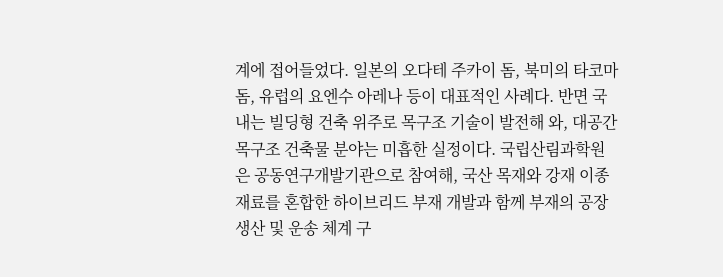계에 접어들었다. 일본의 오다테 주카이 돔, 북미의 타코마 돔, 유럽의 요엔수 아레나 등이 대표적인 사례다. 반면 국내는 빌딩형 건축 위주로 목구조 기술이 발전해 와, 대공간 목구조 건축물 분야는 미흡한 실정이다. 국립산림과학원은 공동연구개발기관으로 참여해, 국산 목재와 강재 이종재료를 혼합한 하이브리드 부재 개발과 함께 부재의 공장생산 및 운송 체계 구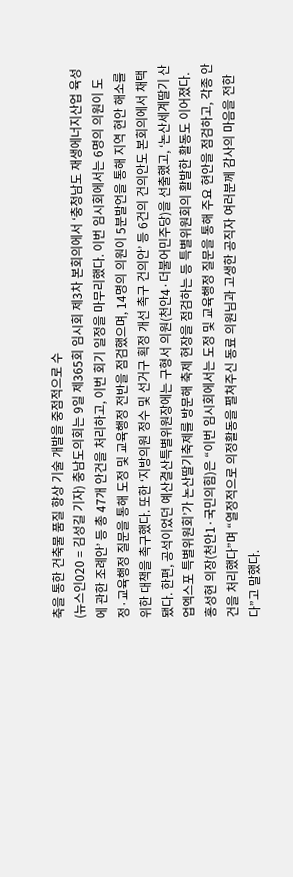축을 통한 건축물 품질 향상 기술 개발을 중점적으로 수
(뉴스인020 = 김성길 기자) 충남도의회는 9일 제365회 임시회 제3차 본회의에서 ‘충청남도 재생에너지산업 육성에 관한 조례안’ 등 총 47개 안건을 처리하고, 이번 회기 일정을 마무리했다. 이번 임시회에서는 6명의 의원이 도정·교육행정 질문을 통해 도정 및 교육행정 전반을 점검했으며, 14명의 의원이 5분발언을 통해 지역 현안 해소를 위한 대책을 촉구했다. 또한 ‘지방의원 정수 및 선거구 획정 개선 촉구 건의안’ 등 6건의 건의안도 본회의에서 채택됐다. 한편, 공석이었던 예산결산특별위원장에는 구형서 의원(천안4·더불어민주당)을 선출했고, ‘논산세계딸기 산업엑스포 특별위원회’가 논산딸기축제를 방문해 축제 현장을 점검하는 등 특별위원회의 활발한 활동도 이어졌다. 홍성현 의장(천안1·국민의힘)은 “이번 임시회에서는 도정 및 교육행정 질문을 통해 주요 현안을 점검하고, 각종 안건을 처리했다”며 “열정적으로 의정활동을 펼쳐주신 동료 의원님과 고생한 공직자 여러분께 감사의 마음을 전한다”고 말했다.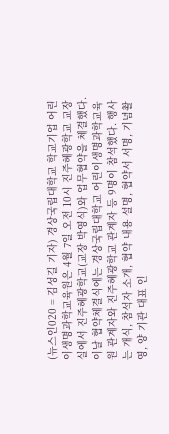(뉴스인020 = 김성길 기자) 경상국립대학교 학교기업 어린이생명과학교육원은 4월 7일 오전 10시 진주혜광학교 교장실에서 진주혜광학교(교장 박영식)와 업무협약을 체결했다. 이날 협약체결식에는 경상국립대학교 어린이생명과학교육원 관계자와 진주혜광학교 관계자 등 9명이 참석했다. 행사는 개식, 참석자 소개, 협약 내용 설명, 협약서 서명, 기념촬영, 양 기관 대표 인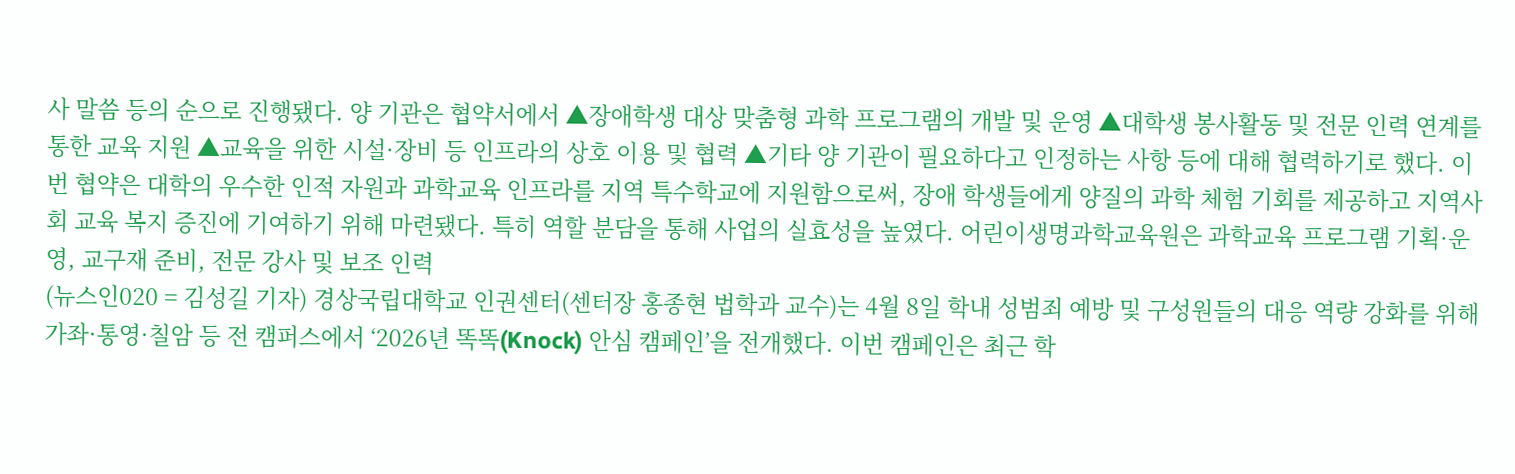사 말씀 등의 순으로 진행됐다. 양 기관은 협약서에서 ▲장애학생 대상 맞춤형 과학 프로그램의 개발 및 운영 ▲대학생 봉사활동 및 전문 인력 연계를 통한 교육 지원 ▲교육을 위한 시설·장비 등 인프라의 상호 이용 및 협력 ▲기타 양 기관이 필요하다고 인정하는 사항 등에 대해 협력하기로 했다. 이번 협약은 대학의 우수한 인적 자원과 과학교육 인프라를 지역 특수학교에 지원함으로써, 장애 학생들에게 양질의 과학 체험 기회를 제공하고 지역사회 교육 복지 증진에 기여하기 위해 마련됐다. 특히 역할 분담을 통해 사업의 실효성을 높였다. 어린이생명과학교육원은 과학교육 프로그램 기획·운영, 교구재 준비, 전문 강사 및 보조 인력
(뉴스인020 = 김성길 기자) 경상국립대학교 인권센터(센터장 홍종현 법학과 교수)는 4월 8일 학내 성범죄 예방 및 구성원들의 대응 역량 강화를 위해 가좌·통영·칠암 등 전 캠퍼스에서 ‘2026년 똑똑(Knock) 안심 캠페인’을 전개했다. 이번 캠페인은 최근 학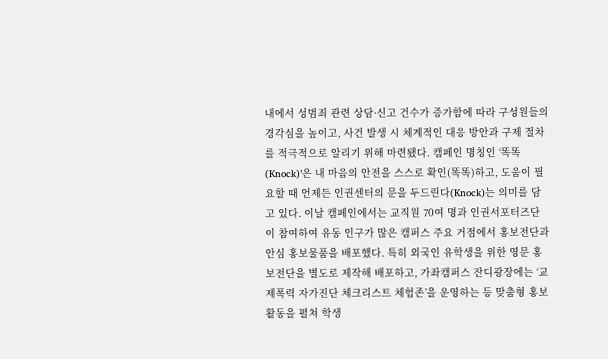내에서 성범죄 관련 상담·신고 건수가 증가함에 따라 구성원들의 경각심을 높이고, 사건 발생 시 체계적인 대응 방안과 구제 절차를 적극적으로 알리기 위해 마련됐다. 캠페인 명칭인 ‘똑똑(Knock)’은 내 마음의 안전을 스스로 확인(똑똑)하고, 도움이 필요할 때 언제든 인권센터의 문을 두드린다(Knock)는 의미를 담고 있다. 이날 캠페인에서는 교직원 70여 명과 인권서포터즈단이 참여하여 유동 인구가 많은 캠퍼스 주요 거점에서 홍보전단과 안심 홍보물품을 배포했다. 특히 외국인 유학생을 위한 영문 홍보전단을 별도로 제작해 배포하고, 가좌캠퍼스 잔디광장에는 ‘교제폭력 자가진단 체크리스트 체험존’을 운영하는 등 맞춤형 홍보 활동을 펼쳐 학생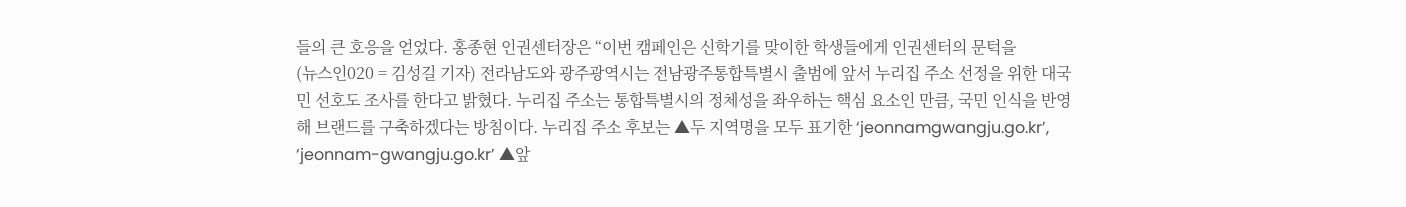들의 큰 호응을 얻었다. 홍종현 인권센터장은 “이번 캠페인은 신학기를 맞이한 학생들에게 인권센터의 문턱을
(뉴스인020 = 김성길 기자) 전라남도와 광주광역시는 전남광주통합특별시 출범에 앞서 누리집 주소 선정을 위한 대국민 선호도 조사를 한다고 밝혔다. 누리집 주소는 통합특별시의 정체성을 좌우하는 핵심 요소인 만큼, 국민 인식을 반영해 브랜드를 구축하겠다는 방침이다. 누리집 주소 후보는 ▲두 지역명을 모두 표기한 ‘jeonnamgwangju.go.kr’, ‘jeonnam-gwangju.go.kr’ ▲앞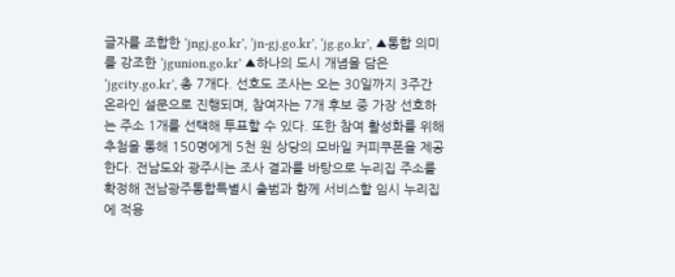글자를 조합한 ‘jngj.go.kr’, ‘jn-gj.go.kr’, ‘jg.go.kr’, ▲통합 의미를 강조한 ‘jgunion.go.kr’ ▲하나의 도시 개념을 담은 ‘jgcity.go.kr’, 총 7개다. 선호도 조사는 오는 30일까지 3주간 온라인 설문으로 진행되며, 참여자는 7개 후보 중 가장 선호하는 주소 1개를 선택해 투표할 수 있다. 또한 참여 활성화를 위해 추첨을 통해 150명에게 5천 원 상당의 모바일 커피쿠폰을 제공한다. 전남도와 광주시는 조사 결과를 바탕으로 누리집 주소를 확정해 전남광주통합특별시 출범과 함께 서비스할 임시 누리집에 적용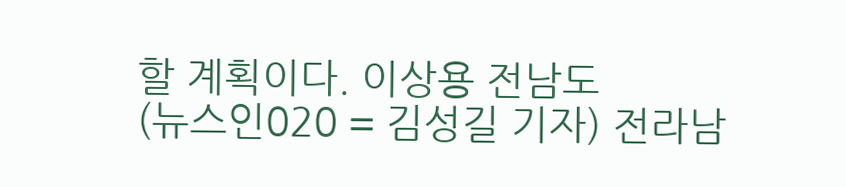할 계획이다. 이상용 전남도
(뉴스인020 = 김성길 기자) 전라남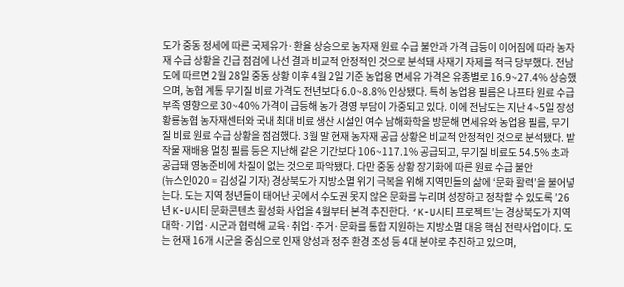도가 중동 정세에 따른 국제유가·환율 상승으로 농자재 원료 수급 불안과 가격 급등이 이어짐에 따라 농자재 수급 상황을 긴급 점검에 나선 결과 비교적 안정적인 것으로 분석돼 사재기 자제를 적극 당부했다. 전남도에 따르면 2월 28일 중동 상황 이후 4월 2일 기준 농업용 면세유 가격은 유종별로 16.9~27.4% 상승했으며, 농협 계통 무기질 비료 가격도 전년보다 6.0~8.8% 인상됐다. 특히 농업용 필름은 나프타 원료 수급 부족 영향으로 30~40% 가격이 급등해 농가 경영 부담이 가중되고 있다. 이에 전남도는 지난 4~5일 장성 황룡농협 농자재센터와 국내 최대 비료 생산 시설인 여수 남해화학을 방문해 면세유와 농업용 필름, 무기질 비료 원료 수급 상황을 점검했다. 3월 말 현재 농자재 공급 상황은 비교적 안정적인 것으로 분석됐다. 밭작물 재배용 멀칭 필름 등은 지난해 같은 기간보다 106~117.1% 공급되고, 무기질 비료도 54.5% 초과 공급돼 영농준비에 차질이 없는 것으로 파악됐다. 다만 중동 상황 장기화에 따른 원료 수급 불안
(뉴스인020 = 김성길 기자) 경상북도가 지방소멸 위기 극복을 위해 지역민들의 삶에 ‘문화 활력’을 불어넣는다. 도는 지역 청년들이 태어난 곳에서 수도권 못지 않은 문화를 누리며 성장하고 정착할 수 있도록 ’26년 K-U시티 문화콘텐츠 활성화 사업을 4월부터 본격 추진한다. ‘K-U시티 프로젝트’는 경상북도가 지역 대학·기업·시군과 협력해 교육·취업·주거·문화를 통합 지원하는 지방소멸 대응 핵심 전략사업이다. 도는 현재 16개 시군을 중심으로 인재 양성과 정주 환경 조성 등 4대 분야로 추진하고 있으며,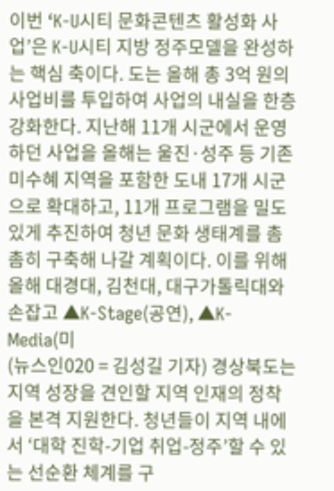이번 ‘K-U시티 문화콘텐츠 활성화 사업’은 K-U시티 지방 정주모델을 완성하는 핵심 축이다. 도는 올해 총 3억 원의 사업비를 투입하여 사업의 내실을 한층 강화한다. 지난해 11개 시군에서 운영하던 사업을 올해는 울진·성주 등 기존 미수혜 지역을 포함한 도내 17개 시군으로 확대하고, 11개 프로그램을 밀도 있게 추진하여 청년 문화 생태계를 촘촘히 구축해 나갈 계획이다. 이를 위해 올해 대경대, 김천대, 대구가톨릭대와 손잡고 ▲K-Stage(공연), ▲K-Media(미
(뉴스인020 = 김성길 기자) 경상북도는 지역 성장을 견인할 지역 인재의 정착을 본격 지원한다. 청년들이 지역 내에서 ‘대학 진학-기업 취업-정주’할 수 있는 선순환 체계를 구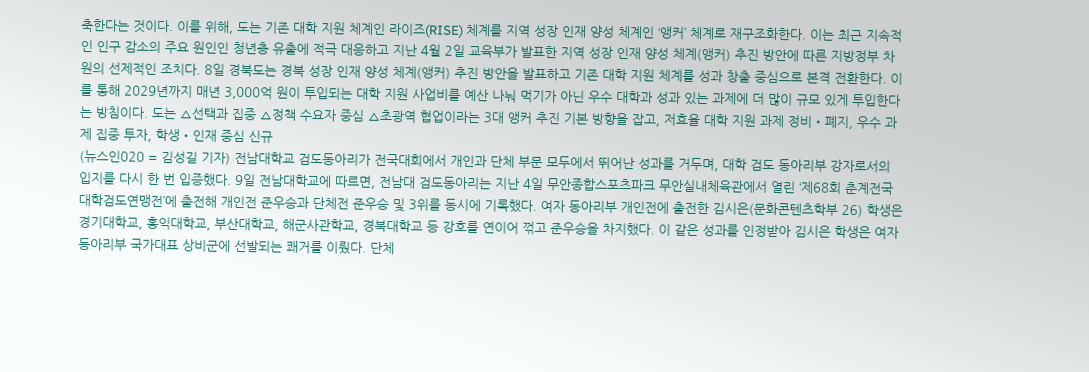축한다는 것이다. 이를 위해, 도는 기존 대학 지원 체계인 라이즈(RISE) 체계를 지역 성장 인재 양성 체계인 ‘앵커’ 체계로 재구조화한다. 이는 최근 지속적인 인구 감소의 주요 원인인 청년층 유출에 적극 대응하고 지난 4월 2일 교육부가 발표한 지역 성장 인재 양성 체계(앵커) 추진 방안에 따른 지방정부 차원의 선제적인 조치다. 8일 경북도는 경북 성장 인재 양성 체계(앵커) 추진 방안을 발표하고 기존 대학 지원 체계를 성과 창출 중심으로 본격 전환한다. 이를 통해 2029년까지 매년 3,000억 원이 투입되는 대학 지원 사업비를 예산 나눠 먹기가 아닌 우수 대학과 성과 있는 과제에 더 많이 규모 있게 투입한다는 방침이다. 도는 ▵선택과 집중 ▵정책 수요자 중심 ▵초광역 협업이라는 3대 앵커 추진 기본 방향을 잡고, 저효율 대학 지원 과제 정비‧폐지, 우수 과제 집중 투자, 학생‧인재 중심 신규
(뉴스인020 = 김성길 기자) 전남대학교 검도동아리가 전국대회에서 개인과 단체 부문 모두에서 뛰어난 성과를 거두며, 대학 검도 동아리부 강자로서의 입지를 다시 한 번 입증했다. 9일 전남대학교에 따르면, 전남대 검도동아리는 지난 4일 무안종합스포츠파크 무안실내체육관에서 열린 ‘제68회 춘계전국대학검도연맹전’에 출전해 개인전 준우승과 단체전 준우승 및 3위를 동시에 기록했다. 여자 동아리부 개인전에 출전한 김시은(문화콘텐츠학부 26) 학생은 경기대학교, 홍익대학교, 부산대학교, 해군사관학교, 경북대학교 등 강호를 연이어 꺾고 준우승을 차지했다. 이 같은 성과를 인정받아 김시은 학생은 여자 동아리부 국가대표 상비군에 선발되는 쾌거를 이뤘다. 단체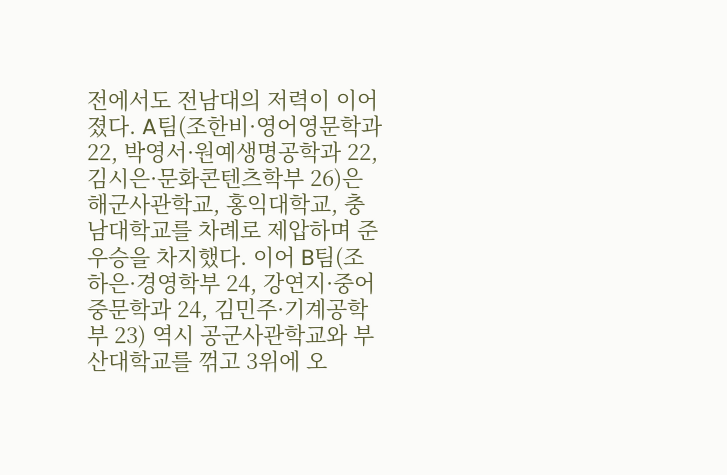전에서도 전남대의 저력이 이어졌다. A팀(조한비·영어영문학과 22, 박영서·원예생명공학과 22, 김시은·문화콘텐츠학부 26)은 해군사관학교, 홍익대학교, 충남대학교를 차례로 제압하며 준우승을 차지했다. 이어 B팀(조하은·경영학부 24, 강연지·중어중문학과 24, 김민주·기계공학부 23) 역시 공군사관학교와 부산대학교를 꺾고 3위에 오